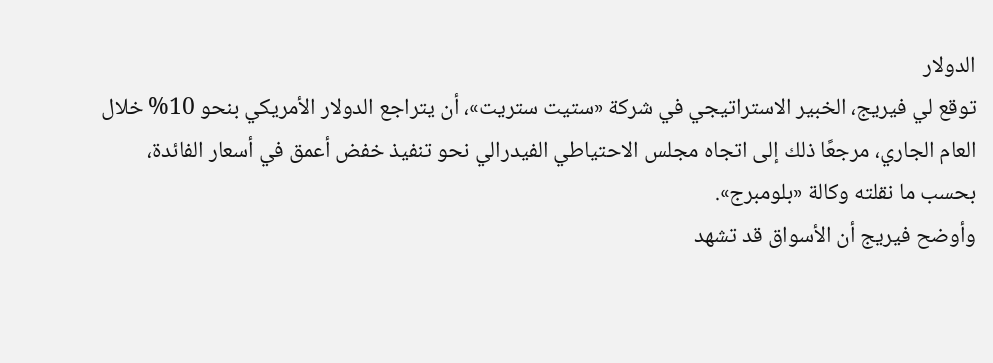الدولار
توقع لي فيريج، الخبير الاستراتيجي في شركة «ستيت ستريت»، أن يتراجع الدولار الأمريكي بنحو 10% خلال العام الجاري، مرجعًا ذلك إلى اتجاه مجلس الاحتياطي الفيدرالي نحو تنفيذ خفض أعمق في أسعار الفائدة، بحسب ما نقلته وكالة «بلومبرج».
وأوضح فيريج أن الأسواق قد تشهد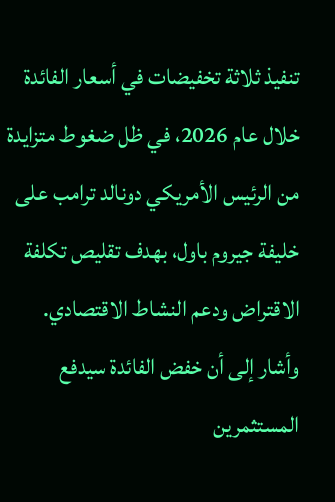تنفيذ ثلاثة تخفيضات في أسعار الفائدة خلال عام 2026، في ظل ضغوط متزايدة من الرئيس الأمريكي دونالد ترامب على خليفة جيروم باول، بهدف تقليص تكلفة الاقتراض ودعم النشاط الاقتصادي.
وأشار إلى أن خفض الفائدة سيدفع المستثمرين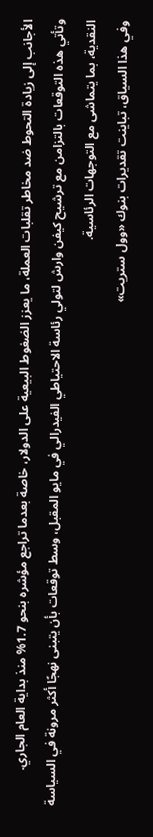الأجانب إلى زيادة التحوط ضد مخاطر تقلبات العملة، ما يعزز الضغوط البيعية على الدولار، خاصة بعدما تراجع مؤشره بنحو 1.7% منذ بداية العام الجاري.
وتأتي هذه التوقعات بالتزامن مع ترشيح كيفن وارش لتولي رئاسة الاحتياطي الفيدرالي في مايو المقبل، وسط توقعات بأن يتبنى نهجًا أكثر مرونة في السياسة النقدية، بما يتماشى مع التوجهات الرئاسية.
وفي هذا السياق، تباينت تقديرات بنوك «وول ستريت»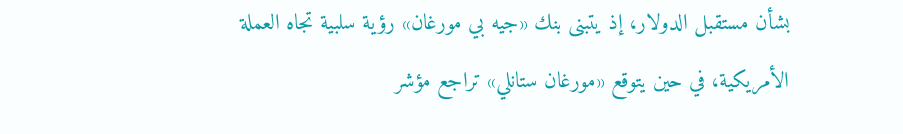بشأن مستقبل الدولار، إذ يتبنى بنك «جيه بي مورغان» رؤية سلبية تجاه العملة الأمريكية، في حين يتوقع «مورغان ستانلي» تراجع مؤشر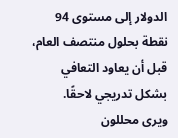الدولار إلى مستوى 94 نقطة بحلول منتصف العام، قبل أن يعاود التعافي بشكل تدريجي لاحقًا.
ويرى محللون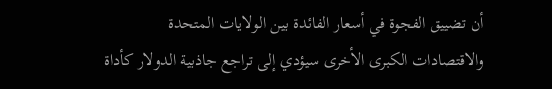أن تضييق الفجوة في أسعار الفائدة بين الولايات المتحدة والاقتصادات الكبرى الأخرى سيؤدي إلى تراجع جاذبية الدولار كأداة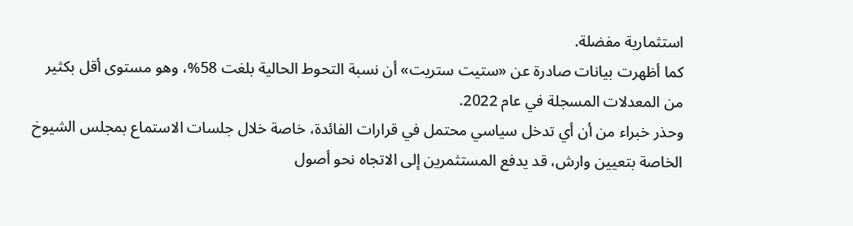استثمارية مفضلة.
كما أظهرت بيانات صادرة عن «ستيت ستريت» أن نسبة التحوط الحالية بلغت 58%، وهو مستوى أقل بكثير من المعدلات المسجلة في عام 2022.
وحذر خبراء من أن أي تدخل سياسي محتمل في قرارات الفائدة، خاصة خلال جلسات الاستماع بمجلس الشيوخ الخاصة بتعيين وارش، قد يدفع المستثمرين إلى الاتجاه نحو أصول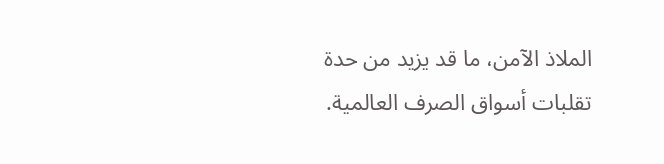الملاذ الآمن، ما قد يزيد من حدة تقلبات أسواق الصرف العالمية.